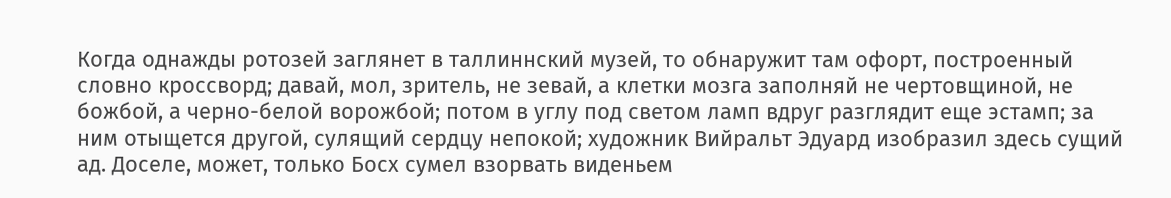Когда однажды ротозей заглянет в таллиннский музей, то обнаружит там офорт, построенный словно кроссворд; давай, мол, зритель, не зевай, а клетки мозга заполняй не чертовщиной, не божбой, а черно-белой ворожбой; потом в углу под светом ламп вдруг разглядит еще эстамп; за ним отыщется другой, сулящий сердцу непокой; художник Вийральт Эдуард изобразил здесь сущий ад. Доселе, может, только Босх сумел взорвать виденьем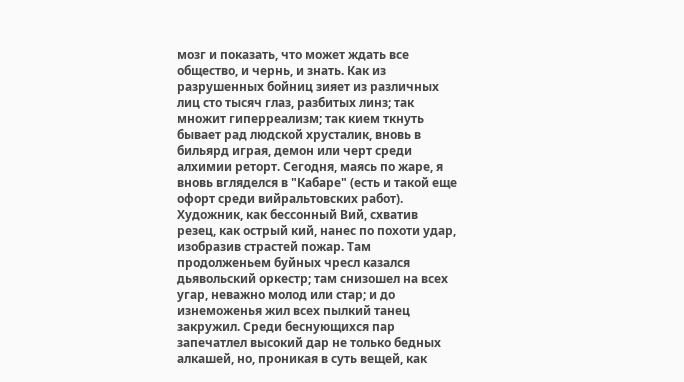мозг и показать, что может ждать все общество, и чернь, и знать. Как из разрушенных бойниц зияет из различных лиц сто тысяч глаз, разбитых линз; так множит гиперреализм; так кием ткнуть бывает рад людской хрусталик, вновь в бильярд играя, демон или черт среди алхимии реторт. Сегодня, маясь по жаре, я вновь вгляделся в "Кабаре" (есть и такой еще офорт среди вийральтовских работ). Художник, как бессонный Вий, схватив резец, как острый кий, нанес по похоти удар, изобразив страстей пожар. Там продолженьем буйных чресл казался дьявольский оркестр; там снизошел на всех угар, неважно молод или стар; и до изнеможенья жил всех пылкий танец закружил. Среди беснующихся пар запечатлел высокий дар не только бедных алкашей, но, проникая в суть вещей, как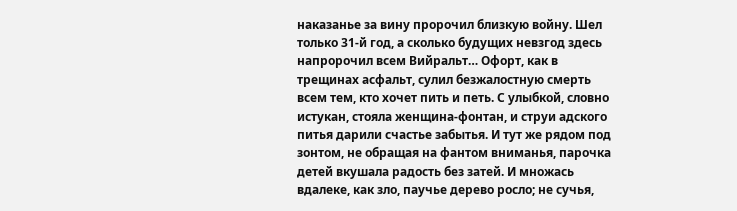наказанье за вину пророчил близкую войну. Шел только 31-й год, а сколько будущих невзгод здесь напророчил всем Вийральт… Офорт, как в трещинах асфальт, сулил безжалостную смерть всем тем, кто хочет пить и петь. С улыбкой, словно истукан, стояла женщина-фонтан, и струи адского питья дарили счастье забытья. И тут же рядом под зонтом, не обращая на фантом вниманья, парочка детей вкушала радость без затей. И множась вдалеке, как зло, паучье дерево росло; не сучья,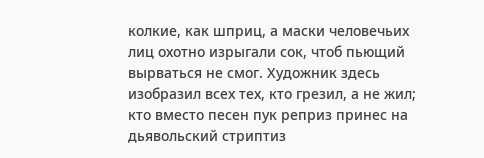колкие, как шприц, а маски человечьих лиц охотно изрыгали сок, чтоб пьющий вырваться не смог. Художник здесь изобразил всех тех, кто грезил, а не жил; кто вместо песен пук реприз принес на дьявольский стриптиз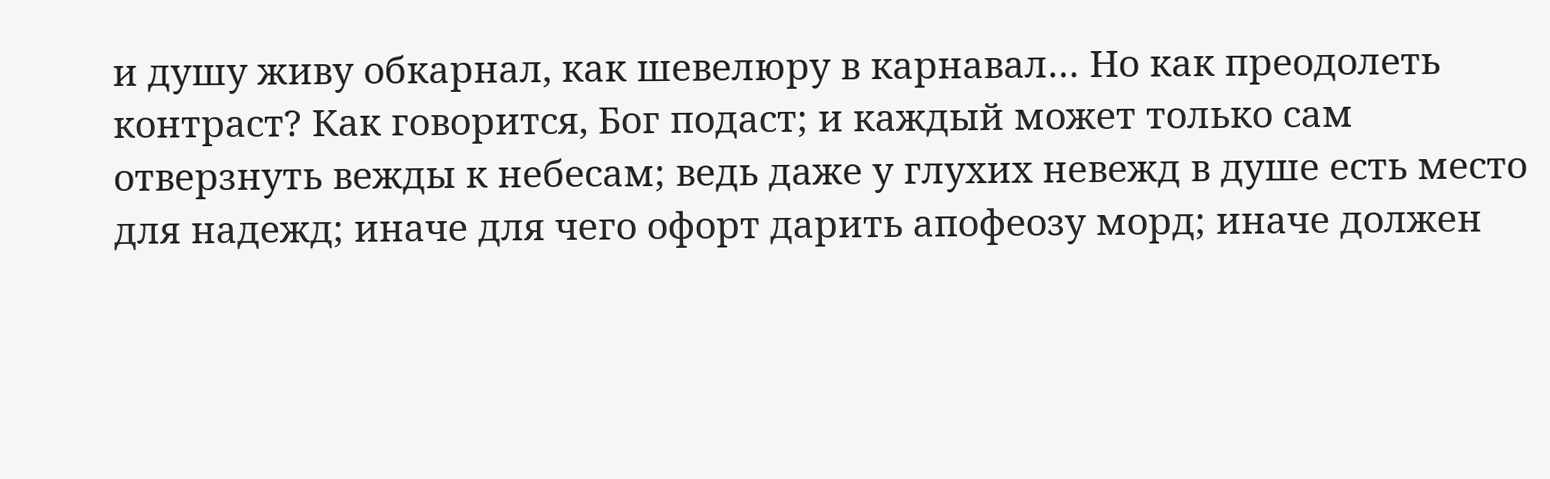и душу живу обкарнал, как шевелюру в карнавал… Но как преодолеть контраст? Как говорится, Бог подаст; и каждый может только сам отверзнуть вежды к небесам; ведь даже у глухих невежд в душе есть место для надежд; иначе для чего офорт дарить апофеозу морд; иначе должен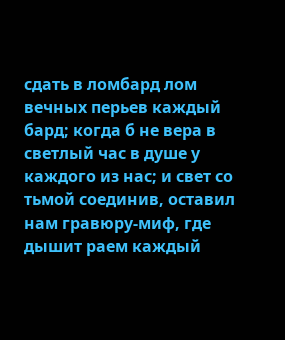сдать в ломбард лом вечных перьев каждый бард; когда б не вера в светлый час в душе у каждого из нас; и свет со тьмой соединив, оставил нам гравюру-миф, где дышит раем каждый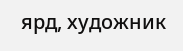ярд, художник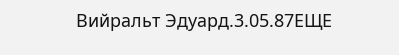Вийральт Эдуард.3.05.87ЕЩЕ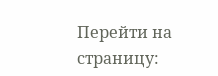Перейти на страницу: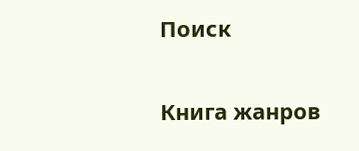Поиск

Книга жанров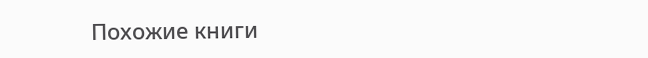Похожие книги